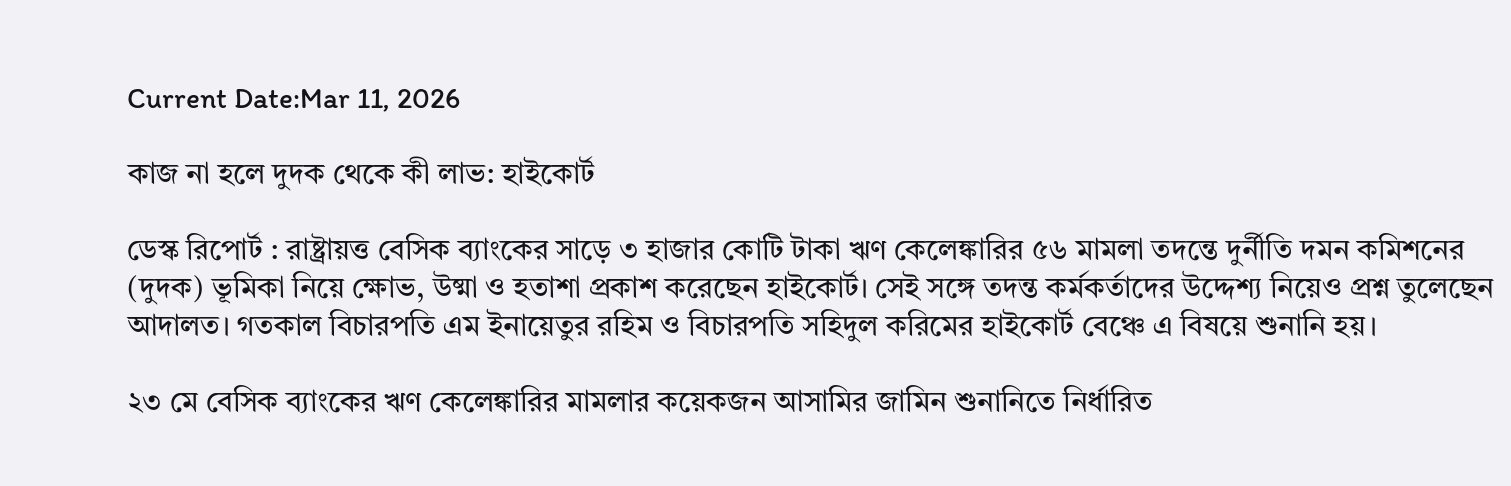Current Date:Mar 11, 2026

কাজ না হলে দুদক থেকে কী লাভ: হাইকোর্ট

ডেস্ক রিপোর্ট : রাষ্ট্রায়ত্ত বেসিক ব্যাংকের সাড়ে ৩ হাজার কোটি টাকা ঋণ কেলেঙ্কারির ৫৬ মামলা তদন্তে দুর্নীতি দমন কমিশনের (দুদক) ভূমিকা নিয়ে ক্ষোভ, উষ্মা ও হতাশা প্রকাশ করেছেন হাইকোর্ট। সেই সঙ্গে তদন্ত কর্মকর্তাদের উদ্দেশ্য নিয়েও প্রশ্ন তুলেছেন আদালত। গতকাল বিচারপতি এম ইনায়েতুর রহিম ও বিচারপতি সহিদুল করিমের হাইকোর্ট বেঞ্চে এ বিষয়ে শুনানি হয়।

২৩ মে বেসিক ব্যাংকের ঋণ কেলেঙ্কারির মামলার কয়েকজন আসামির জামিন শুনানিতে নির্ধারিত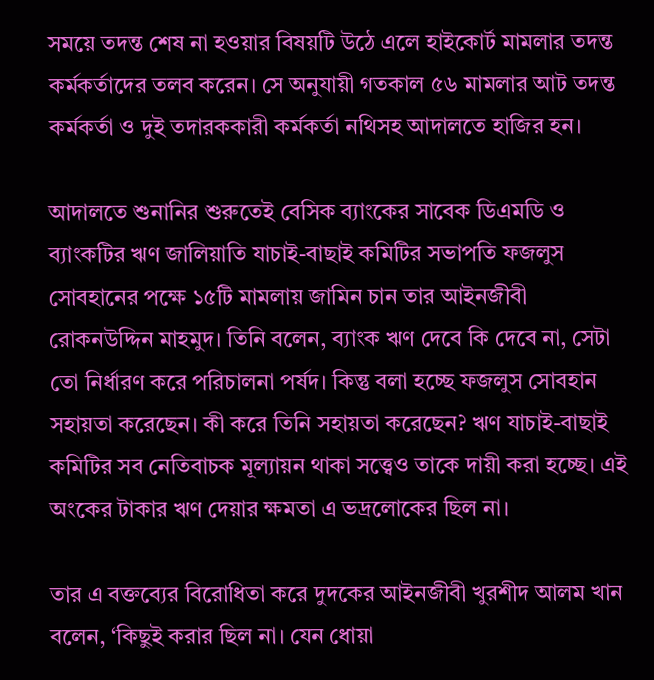সময়ে তদন্ত শেষ না হওয়ার বিষয়টি উঠে এলে হাইকোর্ট মামলার তদন্ত কর্মকর্তাদের তলব করেন। সে অনুযায়ী গতকাল ৫৬ মামলার আট তদন্ত কর্মকর্তা ও দুই তদারককারী কর্মকর্তা নথিসহ আদালতে হাজির হন।

আদালতে শুনানির শুরুতেই বেসিক ব্যাংকের সাবেক ডিএমডি ও ব্যাংকটির ঋণ জালিয়াতি যাচাই-বাছাই কমিটির সভাপতি ফজলুস সোবহানের পক্ষে ১৫টি মামলায় জামিন চান তার আইনজীবী রোকনউদ্দিন মাহমুদ। তিনি বলেন, ব্যাংক ঋণ দেবে কি দেবে না, সেটা তো নির্ধারণ করে পরিচালনা পর্ষদ। কিন্তু বলা হচ্ছে ফজলুস সোবহান সহায়তা করেছেন। কী করে তিনি সহায়তা করেছেন? ঋণ যাচাই-বাছাই কমিটির সব নেতিবাচক মূল্যায়ন থাকা সত্ত্বেও তাকে দায়ী করা হচ্ছে। এই অংকের টাকার ঋণ দেয়ার ক্ষমতা এ ভদ্রলোকের ছিল না।

তার এ বক্তব্যের বিরোধিতা করে দুদকের আইনজীবী খুরশীদ আলম খান বলেন, ‘কিছুই করার ছিল না। যেন ধোয়া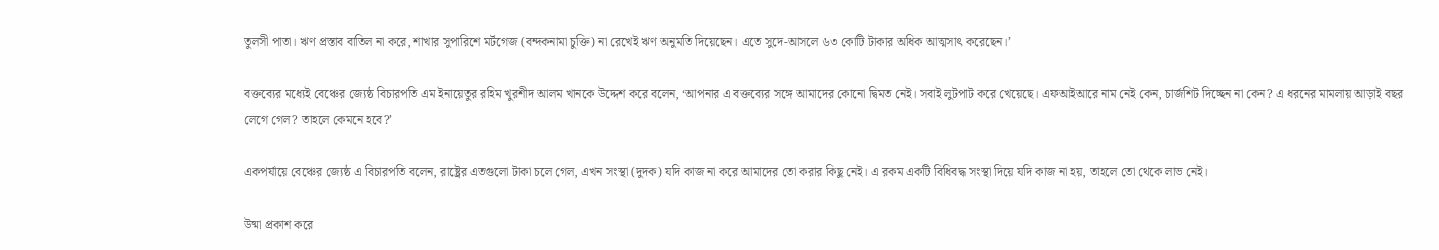তুলসী পাতা। ঋণ প্রস্তাব বাতিল না করে, শাখার সুপারিশে মর্টগেজ (বন্দকনামা চুক্তি) না রেখেই ঋণ অনুমতি দিয়েছেন। এতে সুদে-আসলে ৬৩ কোটি টাকার অধিক আত্মসাৎ করেছেন।’

বক্তব্যের মধ্যেই বেঞ্চের জ্যেষ্ঠ বিচারপতি এম ইনায়েতুর রহিম খুরশীদ আলম খানকে উদ্দেশ করে বলেন, ‘আপনার এ বক্তব্যের সঙ্গে আমাদের কোনো দ্বিমত নেই। সবাই লুটপাট করে খেয়েছে। এফআইআরে নাম নেই কেন, চার্জশিট দিচ্ছেন না কেন? এ ধরনের মামলায় আড়াই বছর লেগে গেল? তাহলে কেমনে হবে?’

একপর্যায়ে বেঞ্চের জ্যেষ্ঠ এ বিচারপতি বলেন, রাষ্ট্রের এতগুলো টাকা চলে গেল, এখন সংস্থা (দুদক) যদি কাজ না করে আমাদের তো করার কিছু নেই। এ রকম একটি বিধিবদ্ধ সংস্থা দিয়ে যদি কাজ না হয়, তাহলে তো থেকে লাভ নেই।

উষ্মা প্রকাশ করে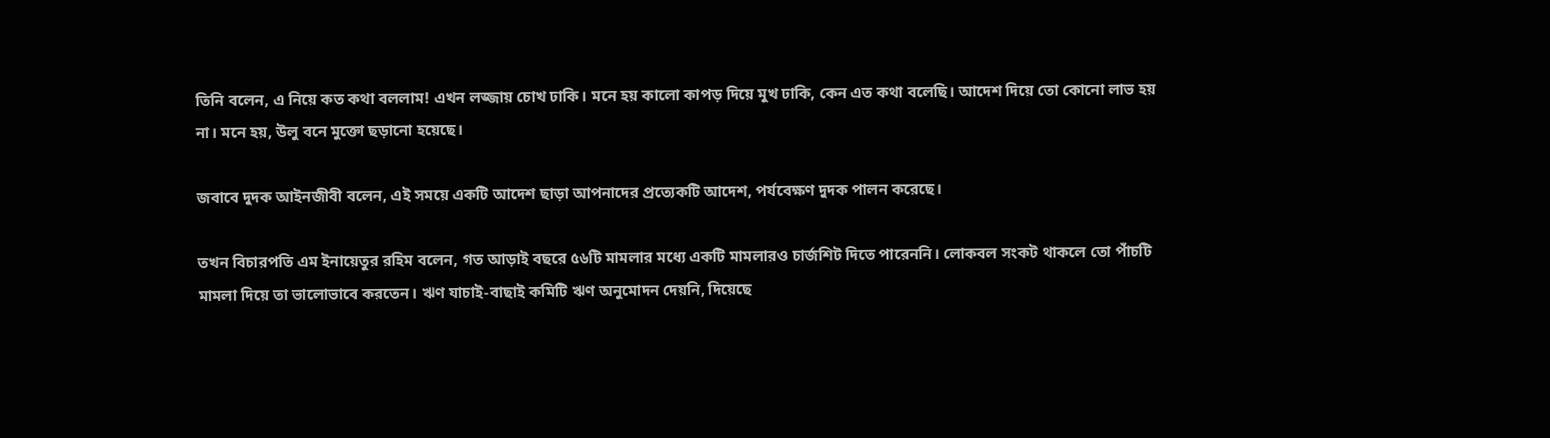তিনি বলেন, এ নিয়ে কত কথা বললাম! এখন লজ্জায় চোখ ঢাকি। মনে হয় কালো কাপড় দিয়ে মুখ ঢাকি, কেন এত কথা বলেছি। আদেশ দিয়ে তো কোনো লাভ হয় না। মনে হয়, উলু বনে মুক্তো ছড়ানো হয়েছে।

জবাবে দুদক আইনজীবী বলেন, এই সময়ে একটি আদেশ ছাড়া আপনাদের প্রত্যেকটি আদেশ, পর্যবেক্ষণ দুদক পালন করেছে।

তখন বিচারপতি এম ইনায়েতুর রহিম বলেন, গত আড়াই বছরে ৫৬টি মামলার মধ্যে একটি মামলারও চার্জশিট দিতে পারেননি। লোকবল সংকট থাকলে তো পাঁচটি মামলা দিয়ে তা ভালোভাবে করতেন। ঋণ যাচাই-বাছাই কমিটি ঋণ অনুমোদন দেয়নি, দিয়েছে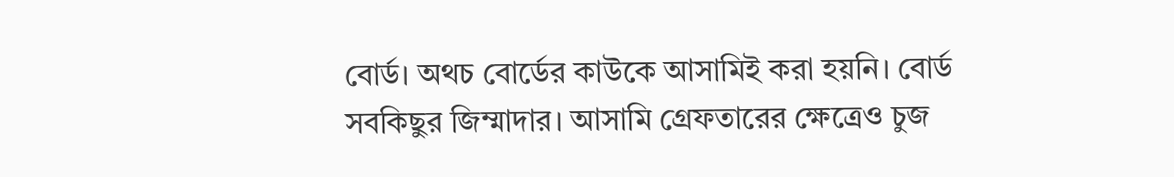বোর্ড। অথচ বোর্ডের কাউকে আসামিই করা হয়নি। বোর্ড সবকিছুর জিম্মাদার। আসামি গ্রেফতারের ক্ষেত্রেও চুজ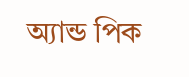অ্যান্ড পিক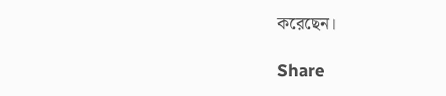করেছেন।

Share